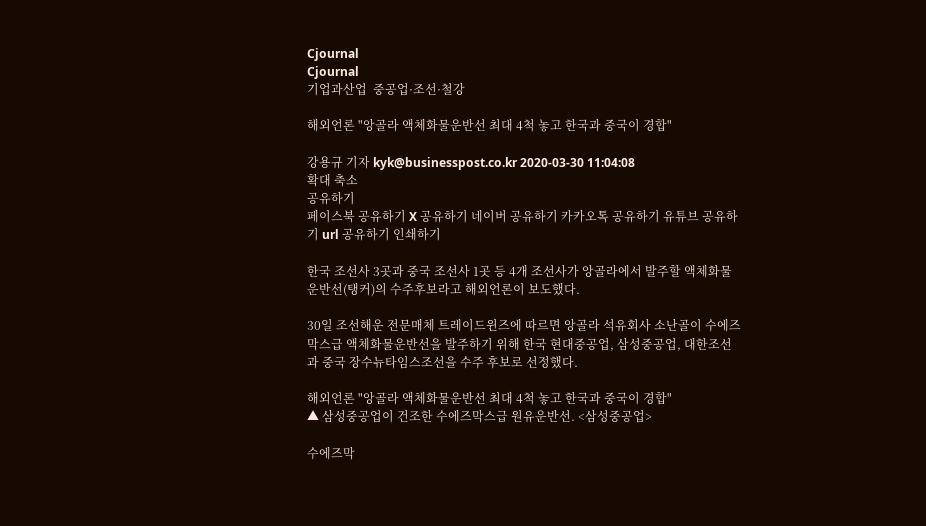Cjournal
Cjournal
기업과산업  중공업·조선·철강

해외언론 "앙골라 액체화물운반선 최대 4척 놓고 한국과 중국이 경합"

강용규 기자 kyk@businesspost.co.kr 2020-03-30 11:04:08
확대 축소
공유하기
페이스북 공유하기 X 공유하기 네이버 공유하기 카카오톡 공유하기 유튜브 공유하기 url 공유하기 인쇄하기

한국 조선사 3곳과 중국 조선사 1곳 등 4개 조선사가 앙골라에서 발주할 액체화물운반선(탱커)의 수주후보라고 해외언론이 보도했다.

30일 조선해운 전문매체 트레이드윈즈에 따르면 앙골라 석유회사 소난골이 수에즈막스급 액체화물운반선을 발주하기 위해 한국 현대중공업, 삼성중공업, 대한조선과 중국 장수뉴타임스조선을 수주 후보로 선정했다.

해외언론 "앙골라 액체화물운반선 최대 4척 놓고 한국과 중국이 경합"
▲ 삼성중공업이 건조한 수에즈막스급 원유운반선. <삼성중공업>

수에즈막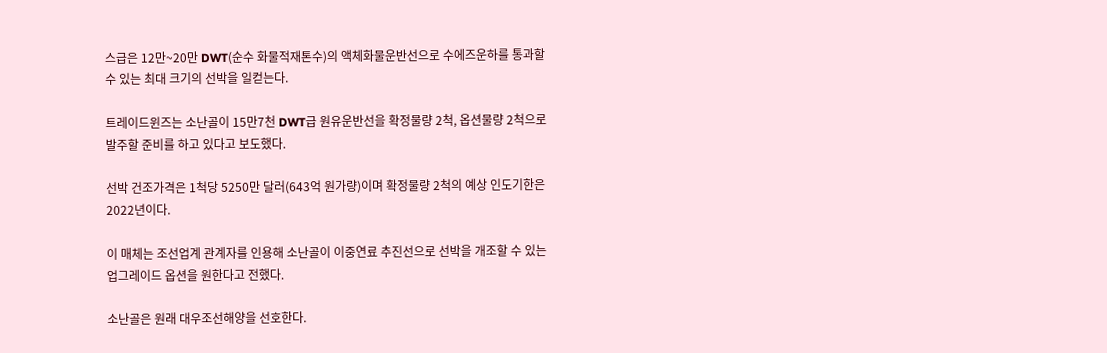스급은 12만~20만 DWT(순수 화물적재톤수)의 액체화물운반선으로 수에즈운하를 통과할 수 있는 최대 크기의 선박을 일컫는다.

트레이드윈즈는 소난골이 15만7천 DWT급 원유운반선을 확정물량 2척, 옵션물량 2척으로 발주할 준비를 하고 있다고 보도했다.

선박 건조가격은 1척당 5250만 달러(643억 원가량)이며 확정물량 2척의 예상 인도기한은 2022년이다.

이 매체는 조선업계 관계자를 인용해 소난골이 이중연료 추진선으로 선박을 개조할 수 있는 업그레이드 옵션을 원한다고 전했다.

소난골은 원래 대우조선해양을 선호한다.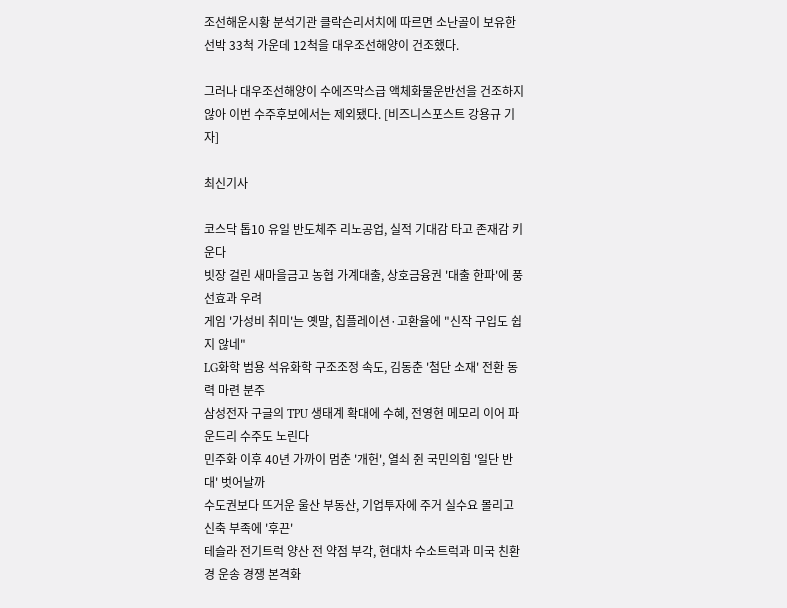조선해운시황 분석기관 클락슨리서치에 따르면 소난골이 보유한 선박 33척 가운데 12척을 대우조선해양이 건조했다.

그러나 대우조선해양이 수에즈막스급 액체화물운반선을 건조하지 않아 이번 수주후보에서는 제외됐다. [비즈니스포스트 강용규 기자]

최신기사

코스닥 톱10 유일 반도체주 리노공업, 실적 기대감 타고 존재감 키운다
빗장 걸린 새마을금고 농협 가계대출, 상호금융권 '대출 한파'에 풍선효과 우려
게임 '가성비 취미'는 옛말, 칩플레이션·고환율에 "신작 구입도 쉽지 않네"
LG화학 범용 석유화학 구조조정 속도, 김동춘 '첨단 소재' 전환 동력 마련 분주
삼성전자 구글의 TPU 생태계 확대에 수혜, 전영현 메모리 이어 파운드리 수주도 노린다
민주화 이후 40년 가까이 멈춘 '개헌', 열쇠 쥔 국민의힘 '일단 반대' 벗어날까
수도권보다 뜨거운 울산 부동산, 기업투자에 주거 실수요 몰리고 신축 부족에 '후끈'
테슬라 전기트럭 양산 전 약점 부각, 현대차 수소트럭과 미국 친환경 운송 경쟁 본격화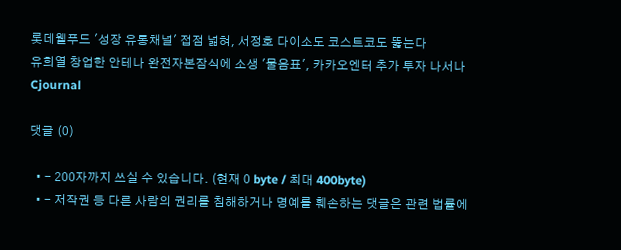롯데웰푸드 '성장 유통채널' 접점 넓혀, 서정호 다이소도 코스트코도 뚫는다
유희열 창업한 안테나 완전자본잠식에 소생 '물음표', 카카오엔터 추가 투자 나서나
Cjournal

댓글 (0)

  • - 200자까지 쓰실 수 있습니다. (현재 0 byte / 최대 400byte)
  • - 저작권 등 다른 사람의 권리를 침해하거나 명예를 훼손하는 댓글은 관련 법률에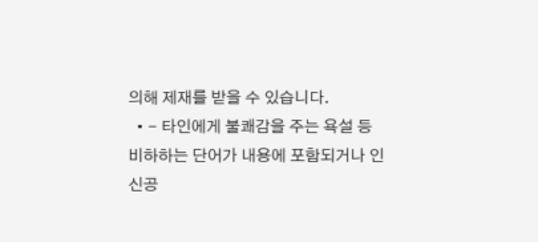의해 제재를 받을 수 있습니다.
  • - 타인에게 불쾌감을 주는 욕설 등 비하하는 단어가 내용에 포함되거나 인신공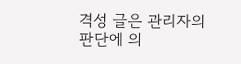격성 글은 관리자의 판단에 의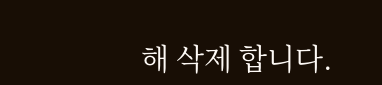해 삭제 합니다.